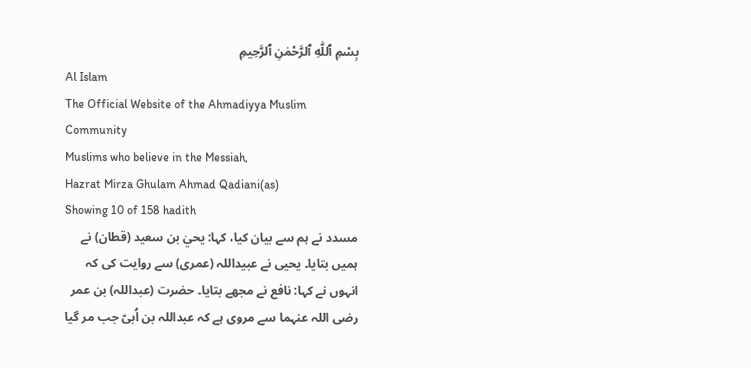بِسْمِ ٱللّٰهِ ٱلرَّحْمٰنِ ٱلرَّحِيمِ
Al Islam
The Official Website of the Ahmadiyya Muslim Community
Muslims who believe in the Messiah,
Hazrat Mirza Ghulam Ahmad Qadiani(as)
Showing 10 of 158 hadith
مسدد نے ہم سے بیان کیا، کہا: یحيٰ بن سعید (قطان) نے ہمیں بتایا۔ یحیی نے عبیداللہ (عمری) سے روایت کی کہ انہوں نے کہا: نافع نے مجھے بتایا۔ حضرت (عبداللہ) بن عمر رضی اللہ عنہما سے مروی ہے کہ عبداللہ بن اُبیّ جب مر گیا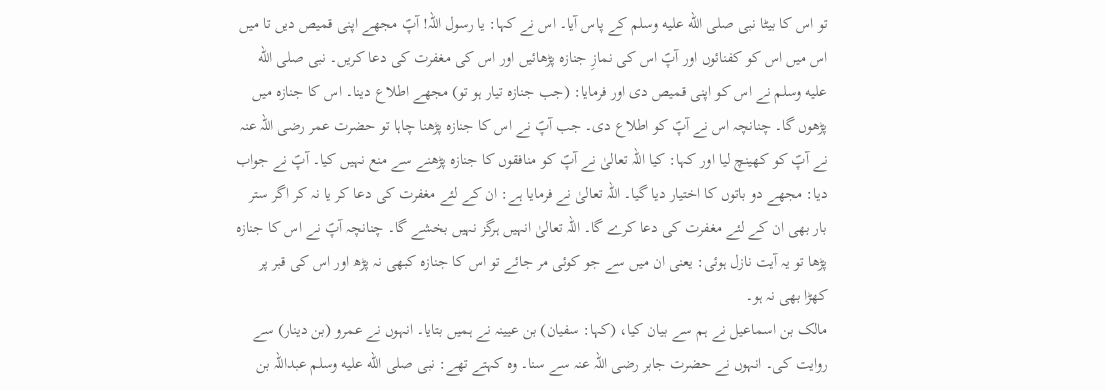تو اس کا بیٹا نبی صلى الله عليه وسلم کے پاس آیا۔ اس نے کہا: یا رسول اللہ! آپؐ مجھے اپنی قمیص دیں تا میں اس میں اس کو کفنائوں اور آپؐ اس کی نمازِ جنازہ پڑھائیں اور اس کی مغفرت کی دعا کریں۔ نبی صلى الله عليه وسلم نے اس کو اپنی قمیص دی اور فرمایا: (جب جنازہ تیار ہو تو) مجھے اطلاع دینا۔ اس کا جنازہ میں پڑھوں گا۔ چنانچہ اس نے آپؐ کو اطلاع دی۔ جب آپؐ نے اس کا جنازہ پڑھنا چاہا تو حضرت عمر رضی اللہ عنہ نے آپؐ کو کھینچ لیا اور کہا: کیا اللہ تعالیٰ نے آپؐ کو منافقوں کا جنازہ پڑھنے سے منع نہیں کیا۔ آپؐ نے جواب دیا: مجھے دو باتوں کا اختیار دیا گیا۔ اللہ تعالیٰ نے فرمایا ہے: ان کے لئے مغفرت کی دعا کر یا نہ کر اگر ستر بار بھی ان کے لئے مغفرت کی دعا کرے گا۔ اللہ تعالیٰ انہیں ہرگز نہیں بخشے گا۔ چنانچہ آپؐ نے اس کا جنازہ پڑھا تو یہ آیت نازل ہوئی: یعنی ان میں سے جو کوئی مر جائے تو اس کا جنازہ کبھی نہ پڑھ اور اس کی قبر پر کھڑا بھی نہ ہو۔
مالک بن اسماعیل نے ہم سے بیان کیا، (کہا: سفیان) بن عیینہ نے ہمیں بتایا۔ انہوں نے عمرو (بن دینار) سے روایت کی۔ انہوں نے حضرت جابر رضی اللہ عنہ سے سنا۔ وہ کہتے تھے: نبی صلى الله عليه وسلم عبداللہ بن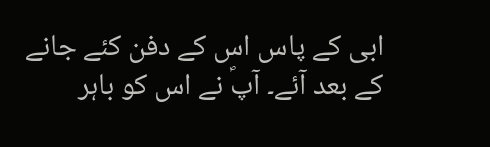ابی کے پاس اس کے دفن کئے جانے کے بعد آئے۔ آپؐ نے اس کو باہر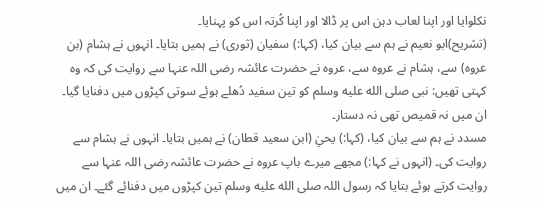نکلوایا اور اپنا لعاب دہن اس پر ڈالا اور اپنا کُرتہ اس کو پہنایا۔
(تشریح)ابو نعیم نے ہم سے بیان کیا، (کہا:) سفیان (ثوری) نے ہمیں بتایا۔ انہوں نے ہشام (بن عروہ) سے، ہشام نے عروہ سے، عروہ نے حضرت عائشہ رضی اللہ عنہا سے روایت کی کہ وہ کہتی تھیں: نبی صلى الله عليه وسلم کو تین سفید دُھلے ہوئے سوتی کپڑوں میں دفنایا گیا۔ ان میں نہ قمیص تھی نہ دستار۔
مسدد نے ہم سے بیان کیا، (کہا:) یحيٰ (ابن سعید قطان) نے ہمیں بتایا۔ انہوں نے ہشام سے روایت کی۔ (انہوں نے کہا:) مجھے میرے باپ عروہ نے حضرت عائشہ رضی اللہ عنہا سے روایت کرتے ہوئے بتایا کہ رسول اللہ صلى الله عليه وسلم تین کپڑوں میں دفنائے گئے۔ ان میں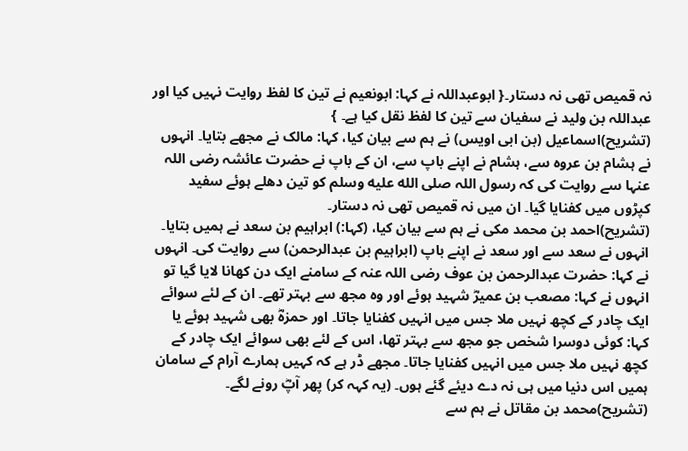نہ قمیص تھی نہ دستار۔{ ابوعبداللہ نے کہا: ابونعیم نے تین کا لفظ روایت نہیں کیا اور عبداللہ بن ولید نے سفیان سے تین کا لفظ نقل کیا ہے۔ }
(تشریح)اسماعیل (بن ابی اویس) نے ہم سے بیان کیا، کہا: مالک نے مجھے بتایا۔ انہوں نے ہشام بن عروہ سے، ہشام نے اپنے باپ سے، ان کے باپ نے حضرت عائشہ رضی اللہ عنہا سے روایت کی کہ رسول اللہ صلى الله عليه وسلم کو تین دھلے ہوئے سفید کپڑوں میں کفنایا گیا۔ ان میں نہ قمیص تھی نہ دستار۔
(تشریح)احمد بن محمد مکی نے ہم سے بیان کیا، (کہا:) ابراہیم بن سعد نے ہمیں بتایا۔ انہوں نے سعد سے اور سعد نے اپنے باپ (ابراہیم بن عبدالرحمن) سے روایت کی۔ انہوں نے کہا: حضرت عبدالرحمن بن عوف رضی اللہ عنہ کے سامنے ایک دن کھانا لایا گیا تو انہوں نے کہا: مصعب بن عمیرؓ شہید ہوئے اور وہ مجھ سے بہتر تھے۔ ان کے لئے سوائے ایک چادر کے کچھ نہیں ملا جس میں انہیں کفنایا جاتا۔ اور حمزہؓ بھی شہید ہوئے یا کہا: کوئی دوسرا شخص جو مجھ سے بہتر تھا، اس کے لئے بھی سوائے ایک چادر کے کچھ نہیں ملا جس میں انہیں کفنایا جاتا۔ مجھے ڈر ہے کہ کہیں ہمارے آرام کے سامان ہمیں اس دنیا میں ہی نہ دے دیئے گئے ہوں۔ (یہ کہہ کر) پھر آپؓ رونے لگے۔
(تشریح)محمد بن مقاتل نے ہم سے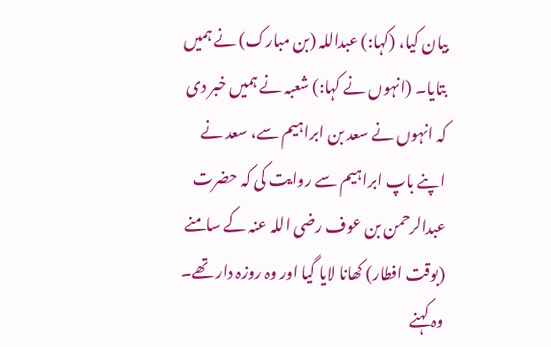بیان کیا، (کہا:) عبداللہ (بن مبارک) نے ہمیں بتایا۔ (انہوں نے کہا:) شعبہ نے ہمیں خبر دی کہ انہوں نے سعد بن ابراہیم سے، سعد نے اپنے باپ ابراہیم سے روایت کی کہ حضرت عبدالرحمن بن عوف رضی اللہ عنہ کے سامنے (بوقت افطار) کھانا لایا گیا اور وہ روزہ دار تھے۔ وہ کہنے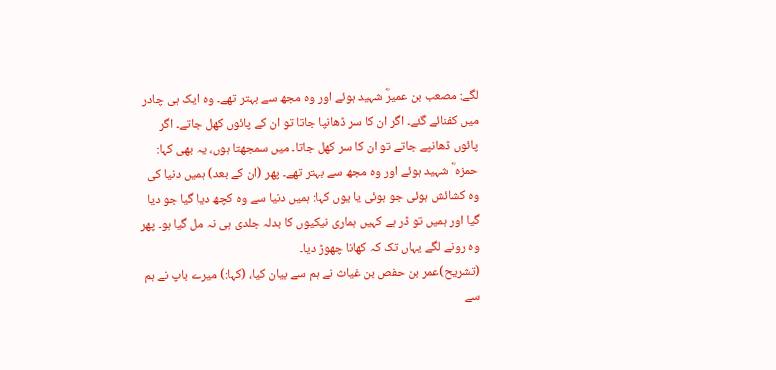لگے: مصعب بن عمیرؓ شہید ہوئے اور وہ مجھ سے بہتر تھے۔ وہ ایک ہی چادر میں کفنائے گئے۔ اگر ان کا سر ڈھانپا جاتا تو ان کے پائوں کھل جاتے۔ اگر پائوں ڈھانپے جاتے تو ان کا سر کھل جاتا۔ میں سمجھتا ہوں، یہ بھی کہا: حمزہ ؓ شہید ہوئے اور وہ مجھ سے بہتر تھے۔ پھر (ان کے بعد) ہمیں دنیا کی وہ کشائش ہوئی جو ہوئی یا یوں کہا: ہمیں دنیا سے وہ کچھ دیا گیا جو دیا گیا اور ہمیں تو ڈر ہے کہیں ہماری نیکیوں کا بدلہ جلدی ہی نہ مل گیا ہو۔ پھر وہ رونے لگے یہاں تک کہ کھانا چھوڑ دیا۔
(تشریح)عمر بن حفص بن غیاث نے ہم سے بیان کیا، (کہا:) میرے باپ نے ہم سے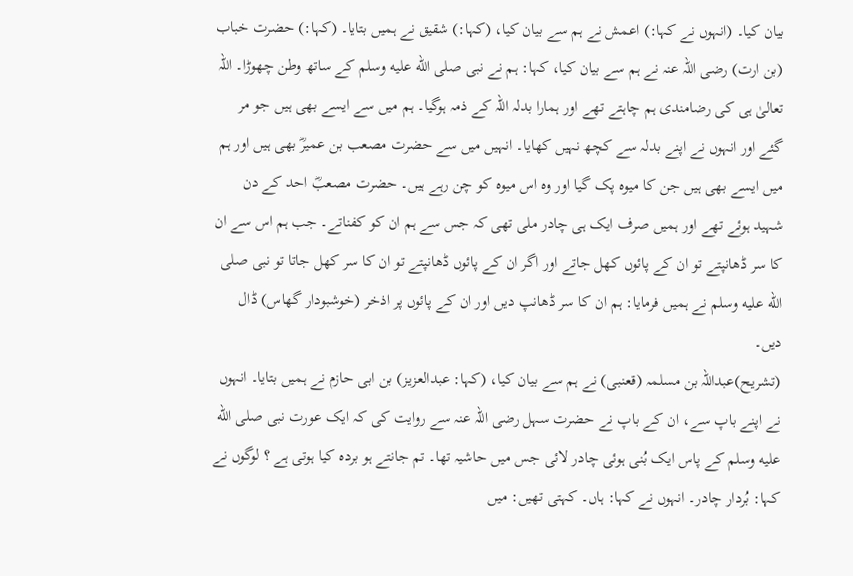بیان کیا۔ (انہوں نے کہا:) اعمش نے ہم سے بیان کیا، (کہا:) شقیق نے ہمیں بتایا۔ (کہا:) حضرت خباب (بن ارت) رضی اللہ عنہ نے ہم سے بیان کیا، کہا: ہم نے نبی صلى الله عليه وسلم کے ساتھ وطن چھوڑا۔ اللہ تعالیٰ ہی کی رضامندی ہم چاہتے تھے اور ہمارا بدلہ اللہ کے ذمہ ہوگیا۔ ہم میں سے ایسے بھی ہیں جو مر گئے اور انہوں نے اپنے بدلہ سے کچھ نہیں کھایا۔ انہیں میں سے حضرت مصعب بن عمیرؓ بھی ہیں اور ہم میں ایسے بھی ہیں جن کا میوہ پک گیا اور وہ اس میوہ کو چن رہے ہیں۔ حضرت مصعبؓ احد کے دن شہید ہوئے تھے اور ہمیں صرف ایک ہی چادر ملی تھی کہ جس سے ہم ان کو کفناتے۔ جب ہم اس سے ان کا سر ڈھانپتے تو ان کے پائوں کھل جاتے اور اگر ان کے پائوں ڈھانپتے تو ان کا سر کھل جاتا تو نبی صلى الله عليه وسلم نے ہمیں فرمایا: ہم ان کا سر ڈھانپ دیں اور ان کے پائوں پر اذخر (خوشبودار گھاس) ڈال دیں۔
(تشریح)عبداللہ بن مسلمہ (قعنبی) نے ہم سے بیان کیا، (کہا: عبدالعزیز) بن ابی حازم نے ہمیں بتایا۔ انہوں نے اپنے باپ سے، ان کے باپ نے حضرت سہل رضی اللہ عنہ سے روایت کی کہ ایک عورت نبی صلى الله عليه وسلم کے پاس ایک بُنی ہوئی چادر لائی جس میں حاشیہ تھا۔ تم جانتے ہو بردہ کیا ہوتی ہے ؟ لوگوں نے کہا: بُردار چادر۔ انہوں نے کہا: ہاں۔ کہتی تھیں: میں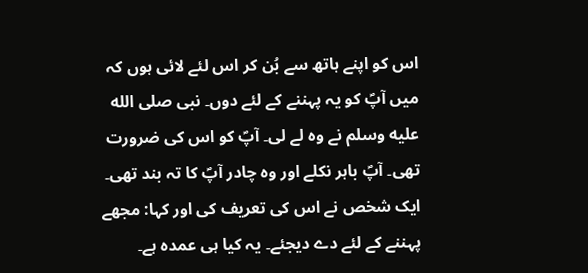اس کو اپنے ہاتھ سے بُن کر اس لئے لائی ہوں کہ میں آپؐ کو یہ پہننے کے لئے دوں۔ نبی صلى الله عليه وسلم نے وہ لے لی۔ آپؐ کو اس کی ضرورت تھی۔ آپؐ باہر نکلے اور وہ چادر آپؐ کا تہ بند تھی۔ ایک شخص نے اس کی تعریف کی اور کہا: مجھے پہننے کے لئے دے دیجئے۔ یہ کیا ہی عمدہ ہے۔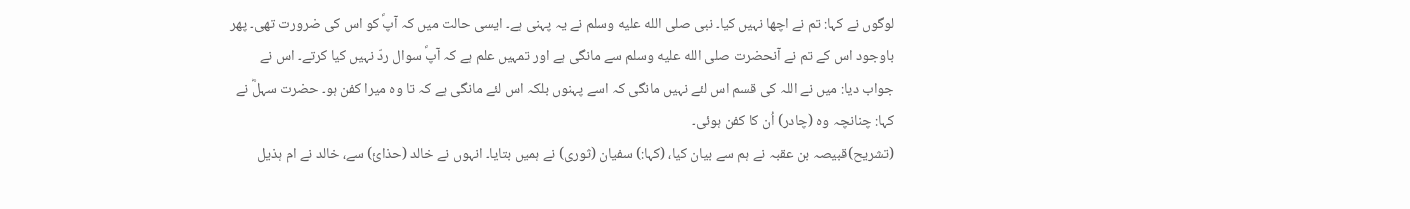لوگوں نے کہا: تم نے اچھا نہیں کیا۔ نبی صلى الله عليه وسلم نے یہ پہنی ہے۔ ایسی حالت میں کہ آپؐ کو اس کی ضرورت تھی۔ پھر باوجود اس کے تم نے آنحضرت صلى الله عليه وسلم سے مانگی ہے اور تمہیں علم ہے کہ آپؐ سوال ردّ نہیں کیا کرتے۔ اس نے جواب دیا: میں نے اللہ کی قسم اس لئے نہیں مانگی کہ اسے پہنوں بلکہ اس لئے مانگی ہے کہ تا وہ میرا کفن ہو۔ حضرت سہلؓ نے کہا: چنانچہ وہ (چادر) اُن کا کفن ہوئی۔
(تشریح)قبیصہ بن عقبہ نے ہم سے بیان کیا، (کہا:) سفیان (ثوری) نے ہمیں بتایا۔ انہوں نے خالد (حذائ) سے، خالد نے ام ہذیل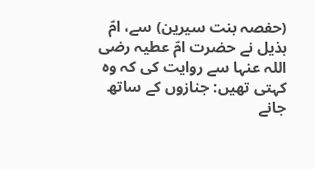(حفصہ بنت سیرین) سے، امّ ہذیل نے حضرت امّ عطیہ رضی اللہ عنہا سے روایت کی کہ وہ کہتی تھیں: جنازوں کے ساتھ جانے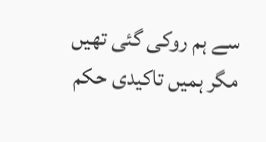سے ہم روکی گئی تھیں مگر ہمیں تاکیدی حکم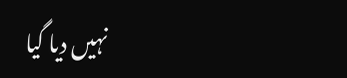نہیں دیا گیا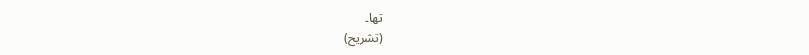تھا۔
(تشریح)